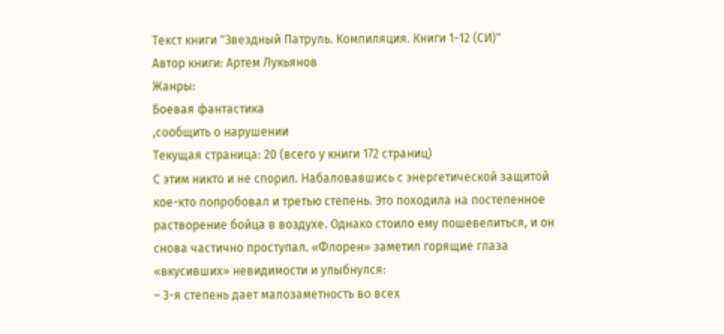Текст книги "Звездный Патруль. Компиляция. Книги 1-12 (СИ)"
Автор книги: Артем Лукьянов
Жанры:
Боевая фантастика
,сообщить о нарушении
Текущая страница: 20 (всего у книги 172 страниц)
С этим никто и не спорил. Набаловавшись с энергетической защитой кое-кто попробовал и третью степень. Это походила на постепенное растворение бойца в воздухе. Однако стоило ему пошевелиться, и он снова частично проступал. «Флорен» заметил горящие глаза «вкусивших» невидимости и улыбнулся:
– 3-я степень дает малозаметность во всех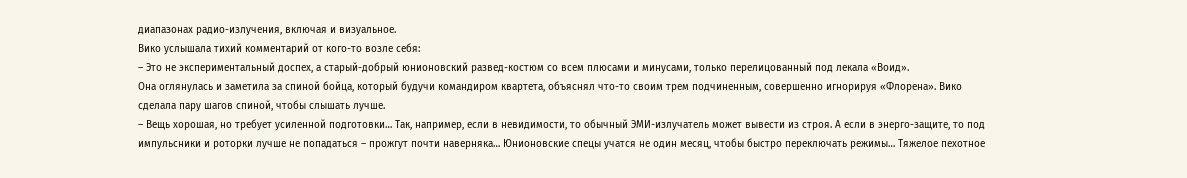диапазонах радио-излучения, включая и визуальное.
Вико услышала тихий комментарий от кого-то возле себя:
– Это не экспериментальный доспех, а старый-добрый юнионовский развед-костюм со всем плюсами и минусами, только перелицованный под лекала «Воид».
Она оглянулась и заметила за спиной бойца, который будучи командиром квартета, объяснял что-то своим трем подчиненным, совершенно игнорируя «Флорена». Вико сделала пару шагов спиной, чтобы слышать лучше.
– Вещь хорошая, но требует усиленной подготовки… Так, например, если в невидимости, то обычный ЭМИ-излучатель может вывести из строя. А если в энерго-защите, то под импульсники и роторки лучше не попадаться – прожгут почти наверняка… Юнионовские спецы учатся не один месяц, чтобы быстро переключать режимы… Тяжелое пехотное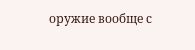оружие вообще с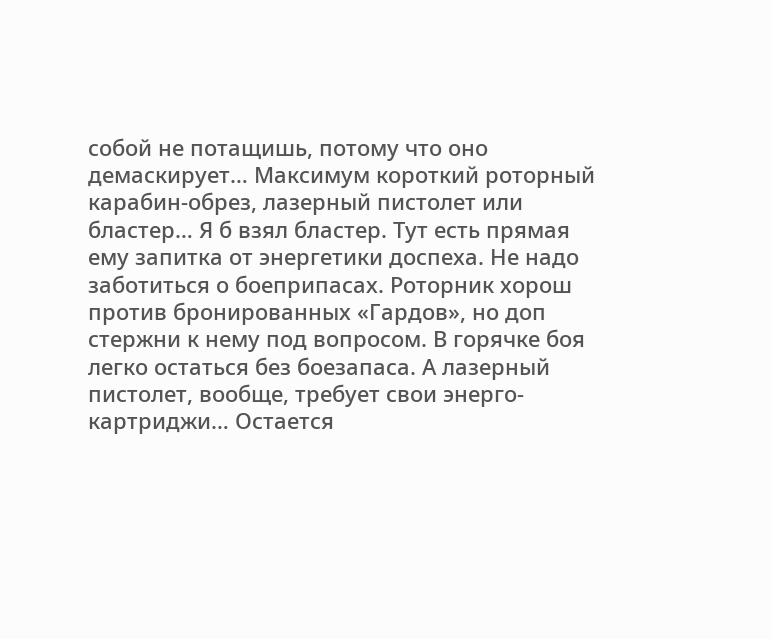собой не потащишь, потому что оно демаскирует… Максимум короткий роторный карабин-обрез, лазерный пистолет или бластер… Я б взял бластер. Тут есть прямая ему запитка от энергетики доспеха. Не надо заботиться о боеприпасах. Роторник хорош против бронированных «Гардов», но доп стержни к нему под вопросом. В горячке боя легко остаться без боезапаса. А лазерный пистолет, вообще, требует свои энерго-картриджи… Остается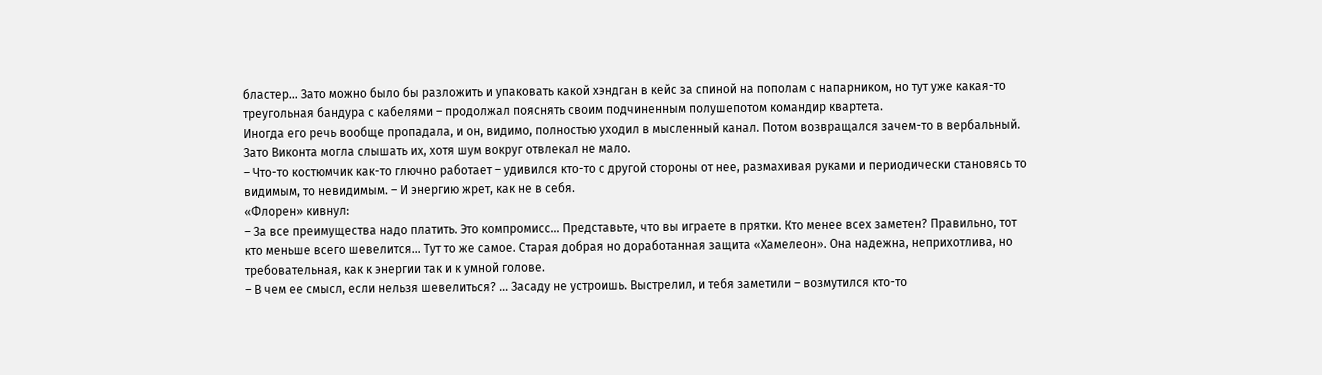бластер… Зато можно было бы разложить и упаковать какой хэндган в кейс за спиной на пополам с напарником, но тут уже какая-то треугольная бандура с кабелями – продолжал пояснять своим подчиненным полушепотом командир квартета.
Иногда его речь вообще пропадала, и он, видимо, полностью уходил в мысленный канал. Потом возвращался зачем-то в вербальный. Зато Виконта могла слышать их, хотя шум вокруг отвлекал не мало.
– Что-то костюмчик как-то глючно работает – удивился кто-то с другой стороны от нее, размахивая руками и периодически становясь то видимым, то невидимым. – И энергию жрет, как не в себя.
«Флорен» кивнул:
– За все преимущества надо платить. Это компромисс… Представьте, что вы играете в прятки. Кто менее всех заметен? Правильно, тот кто меньше всего шевелится… Тут то же самое. Старая добрая но доработанная защита «Хамелеон». Она надежна, неприхотлива, но требовательная, как к энергии так и к умной голове.
– В чем ее смысл, если нельзя шевелиться? … Засаду не устроишь. Выстрелил, и тебя заметили – возмутился кто-то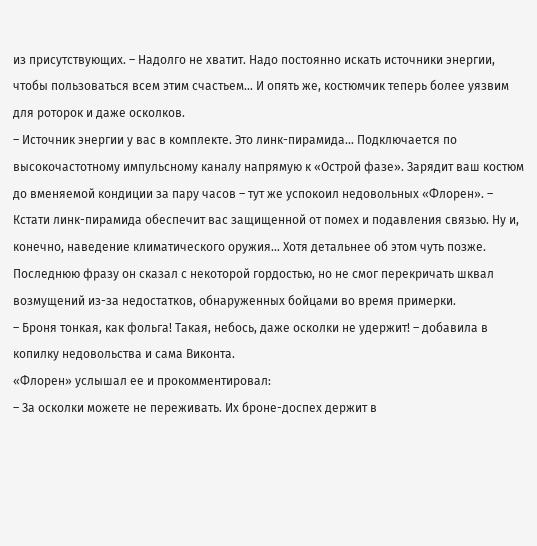из присутствующих. – Надолго не хватит. Надо постоянно искать источники энергии, чтобы пользоваться всем этим счастьем… И опять же, костюмчик теперь более уязвим для роторок и даже осколков.
– Источник энергии у вас в комплекте. Это линк-пирамида… Подключается по высокочастотному импульсному каналу напрямую к «Острой фазе». Зарядит ваш костюм до вменяемой кондиции за пару часов – тут же успокоил недовольных «Флорен». – Кстати линк-пирамида обеспечит вас защищенной от помех и подавления связью. Ну и, конечно, наведение климатического оружия… Хотя детальнее об этом чуть позже.
Последнюю фразу он сказал с некоторой гордостью, но не смог перекричать шквал возмущений из-за недостатков, обнаруженных бойцами во время примерки.
– Броня тонкая, как фольга! Такая, небось, даже осколки не удержит! – добавила в копилку недовольства и сама Виконта.
«Флорен» услышал ее и прокомментировал:
– За осколки можете не переживать. Их броне-доспех держит в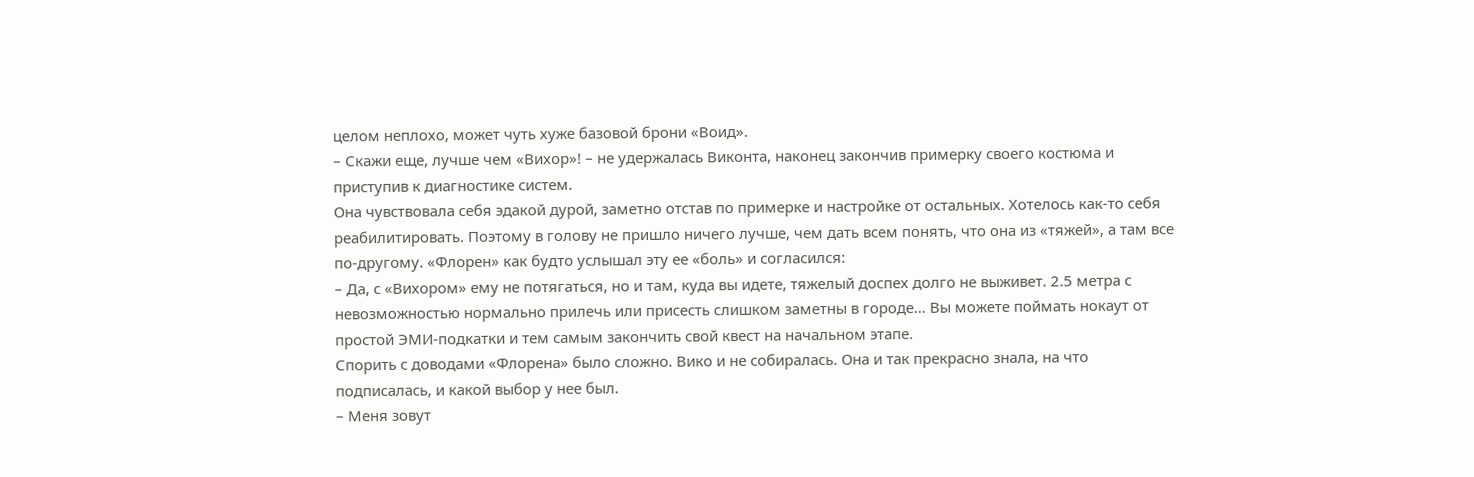целом неплохо, может чуть хуже базовой брони «Воид».
– Скажи еще, лучше чем «Вихор»! – не удержалась Виконта, наконец закончив примерку своего костюма и приступив к диагностике систем.
Она чувствовала себя эдакой дурой, заметно отстав по примерке и настройке от остальных. Хотелось как-то себя реабилитировать. Поэтому в голову не пришло ничего лучше, чем дать всем понять, что она из «тяжей», а там все по-другому. «Флорен» как будто услышал эту ее «боль» и согласился:
– Да, с «Вихором» ему не потягаться, но и там, куда вы идете, тяжелый доспех долго не выживет. 2.5 метра с невозможностью нормально прилечь или присесть слишком заметны в городе… Вы можете поймать нокаут от простой ЭМИ-подкатки и тем самым закончить свой квест на начальном этапе.
Спорить с доводами «Флорена» было сложно. Вико и не собиралась. Она и так прекрасно знала, на что подписалась, и какой выбор у нее был.
– Меня зовут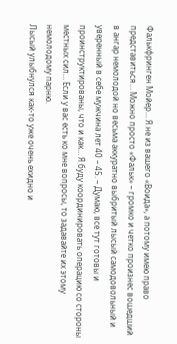Фалькфринген Мойер… Я не из вашего «Воида», а потому имею право представиться… Можно просто «Фальк» – громко и четко произнес вошедший в ангар немолодой но весьма аккуратно выбритый лысый самодовольный и уверенный в себе мужчина лет 40 – 45. – Думаю, все тут готовы и проинструктированы, что и как… Я буду координировать операцию со стороны местных сил… Если у вас есть ко мне вопросы, то задавайте их этому немолодому парню.
Лысый улыбнулся как-то уже очень ехидно и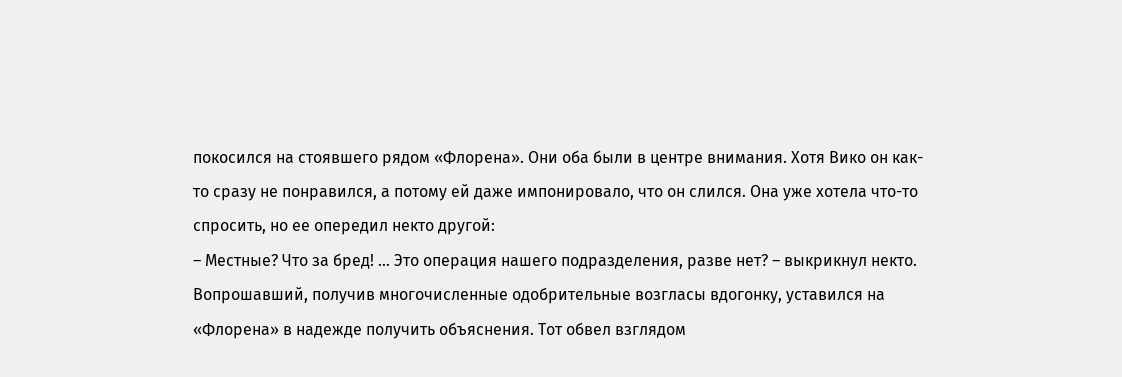покосился на стоявшего рядом «Флорена». Они оба были в центре внимания. Хотя Вико он как-то сразу не понравился, а потому ей даже импонировало, что он слился. Она уже хотела что-то спросить, но ее опередил некто другой:
– Местные? Что за бред! … Это операция нашего подразделения, разве нет? – выкрикнул некто.
Вопрошавший, получив многочисленные одобрительные возгласы вдогонку, уставился на «Флорена» в надежде получить объяснения. Тот обвел взглядом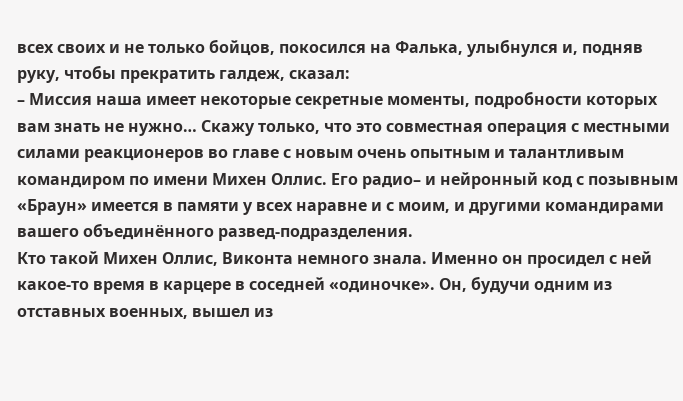всех своих и не только бойцов, покосился на Фалька, улыбнулся и, подняв руку, чтобы прекратить галдеж, сказал:
– Миссия наша имеет некоторые секретные моменты, подробности которых вам знать не нужно… Скажу только, что это совместная операция с местными силами реакционеров во главе с новым очень опытным и талантливым командиром по имени Михен Оллис. Его радио– и нейронный код с позывным «Браун» имеется в памяти у всех наравне и с моим, и другими командирами вашего объединённого развед-подразделения.
Кто такой Михен Оллис, Виконта немного знала. Именно он просидел с ней какое-то время в карцере в соседней «одиночке». Он, будучи одним из отставных военных, вышел из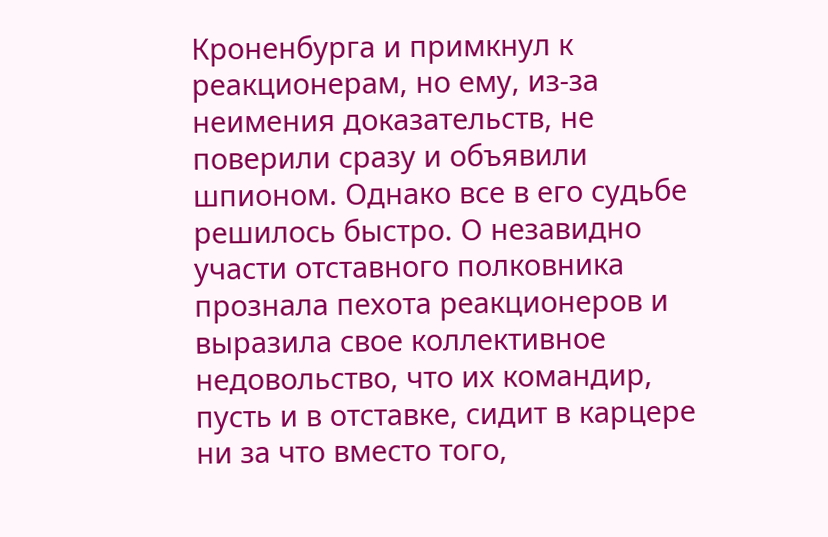Кроненбурга и примкнул к реакционерам, но ему, из-за неимения доказательств, не поверили сразу и объявили шпионом. Однако все в его судьбе решилось быстро. О незавидно участи отставного полковника прознала пехота реакционеров и выразила свое коллективное недовольство, что их командир, пусть и в отставке, сидит в карцере ни за что вместо того,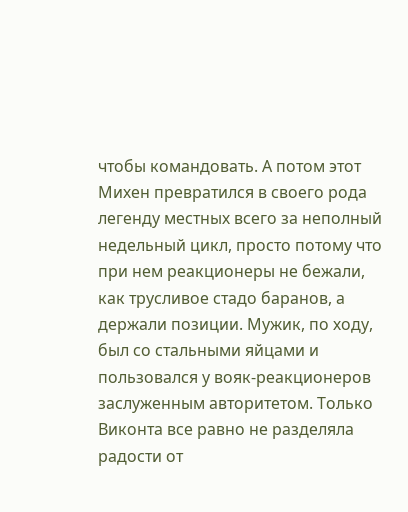чтобы командовать. А потом этот Михен превратился в своего рода легенду местных всего за неполный недельный цикл, просто потому что при нем реакционеры не бежали, как трусливое стадо баранов, а держали позиции. Мужик, по ходу, был со стальными яйцами и пользовался у вояк-реакционеров заслуженным авторитетом. Только Виконта все равно не разделяла радости от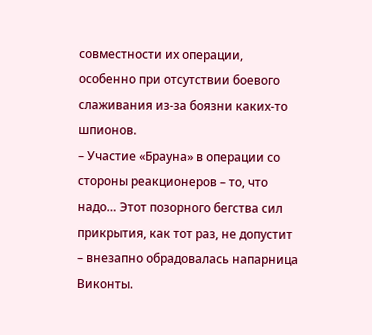совместности их операции, особенно при отсутствии боевого слаживания из-за боязни каких-то шпионов.
– Участие «Брауна» в операции со стороны реакционеров – то, что надо… Этот позорного бегства сил прикрытия, как тот раз, не допустит – внезапно обрадовалась напарница Виконты.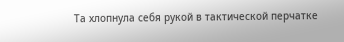Та хлопнула себя рукой в тактической перчатке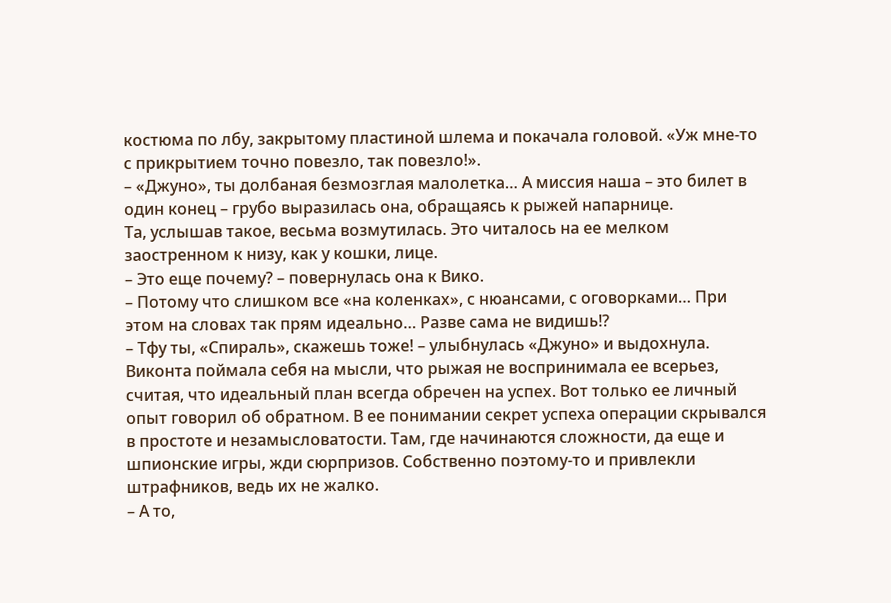костюма по лбу, закрытому пластиной шлема и покачала головой. «Уж мне-то с прикрытием точно повезло, так повезло!».
– «Джуно», ты долбаная безмозглая малолетка… А миссия наша – это билет в один конец – грубо выразилась она, обращаясь к рыжей напарнице.
Та, услышав такое, весьма возмутилась. Это читалось на ее мелком заостренном к низу, как у кошки, лице.
– Это еще почему? – повернулась она к Вико.
– Потому что слишком все «на коленках», с нюансами, с оговорками… При этом на словах так прям идеально… Разве сама не видишь!?
– Тфу ты, «Спираль», скажешь тоже! – улыбнулась «Джуно» и выдохнула.
Виконта поймала себя на мысли, что рыжая не воспринимала ее всерьез, считая, что идеальный план всегда обречен на успех. Вот только ее личный опыт говорил об обратном. В ее понимании секрет успеха операции скрывался в простоте и незамысловатости. Там, где начинаются сложности, да еще и шпионские игры, жди сюрпризов. Собственно поэтому-то и привлекли штрафников, ведь их не жалко.
– А то,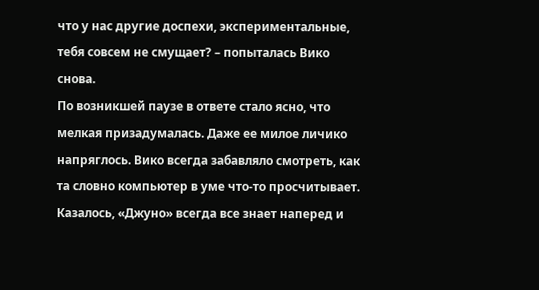что у нас другие доспехи, экспериментальные, тебя совсем не смущает? – попыталась Вико снова.
По возникшей паузе в ответе стало ясно, что мелкая призадумалась. Даже ее милое личико напряглось. Вико всегда забавляло смотреть, как та словно компьютер в уме что-то просчитывает. Казалось, «Джуно» всегда все знает наперед и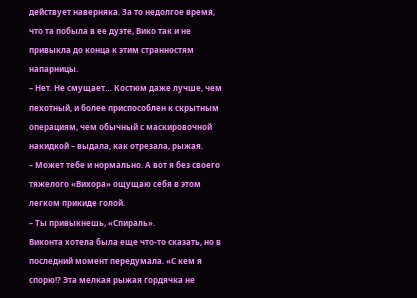действует наверняка. За то недолгое время, что та побыла в ее дуэте, Вико так и не привыкла до конца к этим странностям напарницы.
– Нет. Не смущает… Костюм даже лучше, чем пехотный, и более приспособлен к скрытным операциям, чем обычный с маскировочной накидкой – выдала, как отрезала, рыжая.
– Может тебе и нормально. А вот я без своего тяжелого «Вихора» ощущаю себя в этом легком прикиде голой.
– Ты привыкнешь, «Спираль».
Виконта хотела была еще что-то сказать, но в последний момент передумала. «С кем я спорю!? Эта мелкая рыжая гордячка не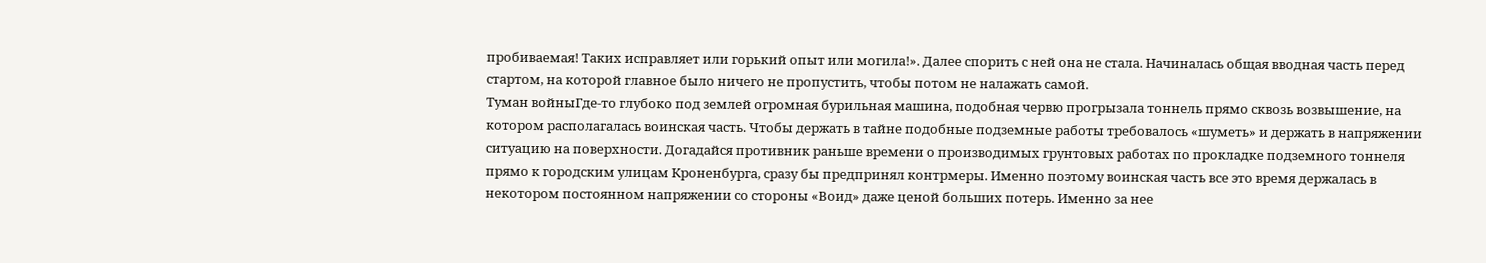пробиваемая! Таких исправляет или горький опыт или могила!». Далее спорить с ней она не стала. Начиналась общая вводная часть перед стартом, на которой главное было ничего не пропустить, чтобы потом не налажать самой.
Туман войныГде-то глубоко под землей огромная бурильная машина, подобная червю прогрызала тоннель прямо сквозь возвышение, на котором располагалась воинская часть. Чтобы держать в тайне подобные подземные работы требовалось «шуметь» и держать в напряжении ситуацию на поверхности. Догадайся противник раньше времени о производимых грунтовых работах по прокладке подземного тоннеля прямо к городским улицам Кроненбурга, сразу бы предпринял контрмеры. Именно поэтому воинская часть все это время держалась в некотором постоянном напряжении со стороны «Воид» даже ценой больших потерь. Именно за нее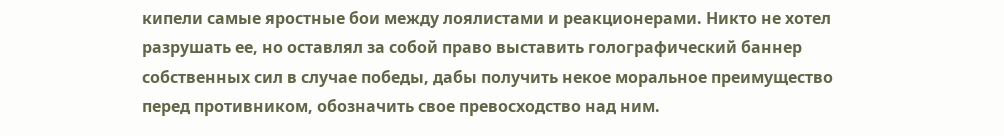кипели самые яростные бои между лоялистами и реакционерами. Никто не хотел разрушать ее, но оставлял за собой право выставить голографический баннер собственных сил в случае победы, дабы получить некое моральное преимущество перед противником, обозначить свое превосходство над ним.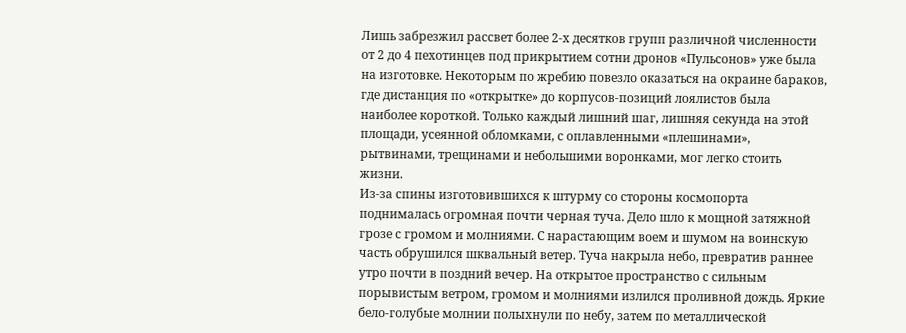Лишь забрезжил рассвет более 2-х десятков групп различной численности от 2 до 4 пехотинцев под прикрытием сотни дронов «Пульсонов» уже была на изготовке. Некоторым по жребию повезло оказаться на окраине бараков, где дистанция по «открытке» до корпусов-позиций лоялистов была наиболее короткой. Только каждый лишний шаг, лишняя секунда на этой площади, усеянной обломками, с оплавленными «плешинами», рытвинами, трещинами и небольшими воронками, мог легко стоить жизни.
Из-за спины изготовившихся к штурму со стороны космопорта поднималась огромная почти черная туча. Дело шло к мощной затяжной грозе с громом и молниями. С нарастающим воем и шумом на воинскую часть обрушился шквальный ветер. Туча накрыла небо, превратив раннее утро почти в поздний вечер. На открытое пространство с сильным порывистым ветром, громом и молниями излился проливной дождь. Яркие бело-голубые молнии полыхнули по небу, затем по металлической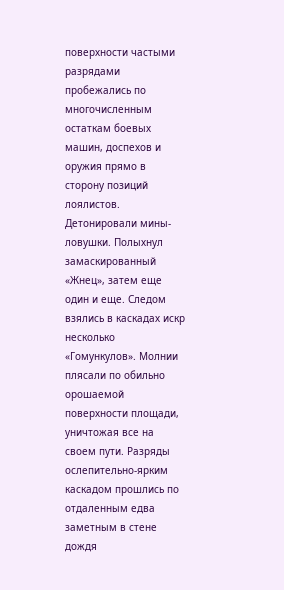поверхности частыми разрядами пробежались по многочисленным остаткам боевых машин, доспехов и оружия прямо в сторону позиций лоялистов. Детонировали мины-ловушки. Полыхнул замаскированный «Жнец», затем еще один и еще. Следом взялись в каскадах искр несколько «Гомункулов». Молнии плясали по обильно орошаемой поверхности площади, уничтожая все на своем пути. Разряды ослепительно-ярким каскадом прошлись по отдаленным едва заметным в стене дождя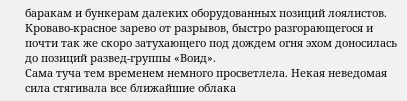баракам и бункерам далеких оборудованных позиций лоялистов. Кроваво-красное зарево от разрывов, быстро разгорающегося и почти так же скоро затухающего под дождем огня эхом доносилась до позиций развед-группы «Воид».
Сама туча тем временем немного просветлела. Некая неведомая сила стягивала все ближайшие облака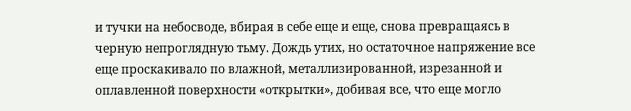и тучки на небосводе, вбирая в себе еще и еще, снова превращаясь в черную непроглядную тьму. Дождь утих, но остаточное напряжение все еще проскакивало по влажной, металлизированной, изрезанной и оплавленной поверхности «открытки», добивая все, что еще могло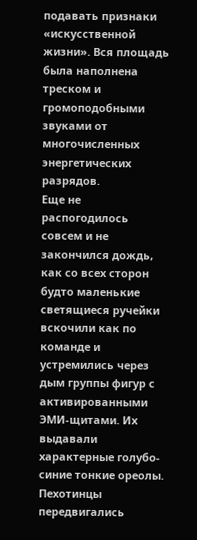подавать признаки «искусственной жизни». Вся площадь была наполнена треском и громоподобными звуками от многочисленных энергетических разрядов.
Еще не распогодилось совсем и не закончился дождь, как со всех сторон будто маленькие светящиеся ручейки вскочили как по команде и устремились через дым группы фигур с активированными ЭМИ-щитами. Их выдавали характерные голубо-синие тонкие ореолы. Пехотинцы передвигались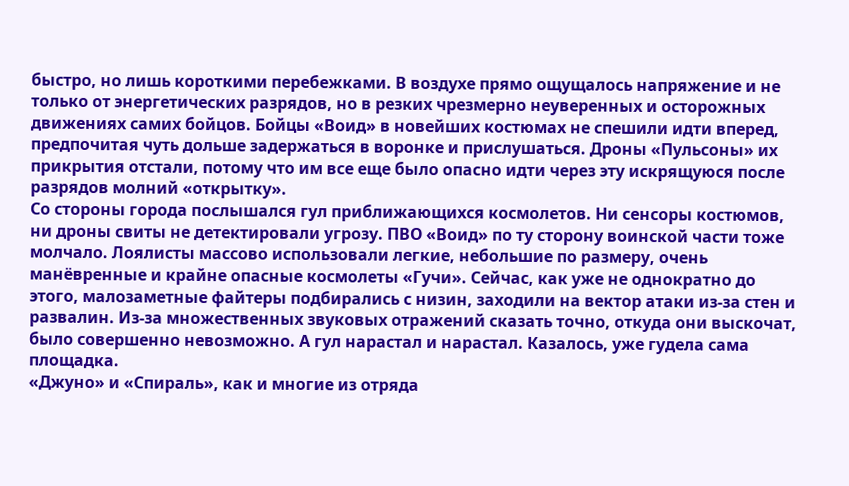быстро, но лишь короткими перебежками. В воздухе прямо ощущалось напряжение и не только от энергетических разрядов, но в резких чрезмерно неуверенных и осторожных движениях самих бойцов. Бойцы «Воид» в новейших костюмах не спешили идти вперед, предпочитая чуть дольше задержаться в воронке и прислушаться. Дроны «Пульсоны» их прикрытия отстали, потому что им все еще было опасно идти через эту искрящуюся после разрядов молний «открытку».
Со стороны города послышался гул приближающихся космолетов. Ни сенсоры костюмов, ни дроны свиты не детектировали угрозу. ПВО «Воид» по ту сторону воинской части тоже молчало. Лоялисты массово использовали легкие, небольшие по размеру, очень манёвренные и крайне опасные космолеты «Гучи». Сейчас, как уже не однократно до этого, малозаметные файтеры подбирались с низин, заходили на вектор атаки из-за стен и развалин. Из-за множественных звуковых отражений сказать точно, откуда они выскочат, было совершенно невозможно. А гул нарастал и нарастал. Казалось, уже гудела сама площадка.
«Джуно» и «Спираль», как и многие из отряда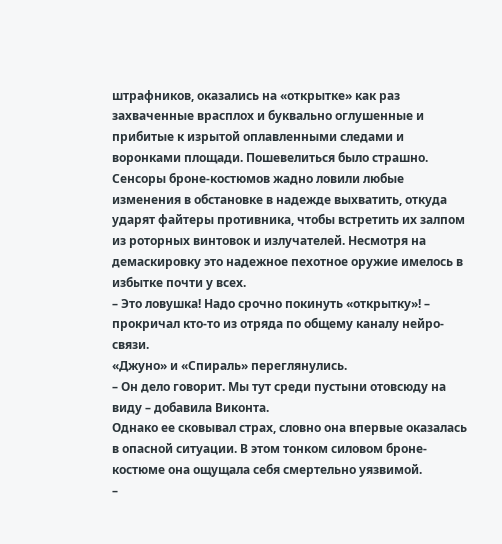штрафников, оказались на «открытке» как раз захваченные врасплох и буквально оглушенные и прибитые к изрытой оплавленными следами и воронками площади. Пошевелиться было страшно. Сенсоры броне-костюмов жадно ловили любые изменения в обстановке в надежде выхватить, откуда ударят файтеры противника, чтобы встретить их залпом из роторных винтовок и излучателей. Несмотря на демаскировку это надежное пехотное оружие имелось в избытке почти у всех.
– Это ловушка! Надо срочно покинуть «открытку»! – прокричал кто-то из отряда по общему каналу нейро-связи.
«Джуно» и «Спираль» переглянулись.
– Он дело говорит. Мы тут среди пустыни отовсюду на виду – добавила Виконта.
Однако ее сковывал страх, словно она впервые оказалась в опасной ситуации. В этом тонком силовом броне-костюме она ощущала себя смертельно уязвимой.
–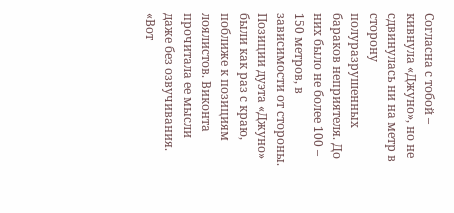Согласна с тобой – кивнула «Джуно», но не сдвинулась ни на метр в сторону полуразрушенных бараков неприятеля. До них было не более 100 – 150 метров, в зависимости от стороны. Позиции дуэта «Джуно» были как раз с краю, поближе к позициям лоялистов. Виконта прочитала ее мысли даже без озвучивания. «Вот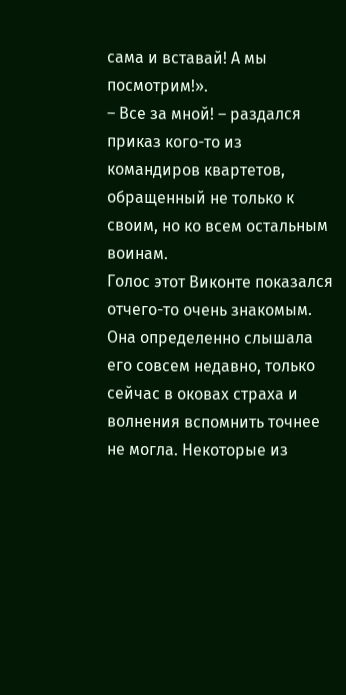сама и вставай! А мы посмотрим!».
– Все за мной! – раздался приказ кого-то из командиров квартетов, обращенный не только к своим, но ко всем остальным воинам.
Голос этот Виконте показался отчего-то очень знакомым. Она определенно слышала его совсем недавно, только сейчас в оковах страха и волнения вспомнить точнее не могла. Некоторые из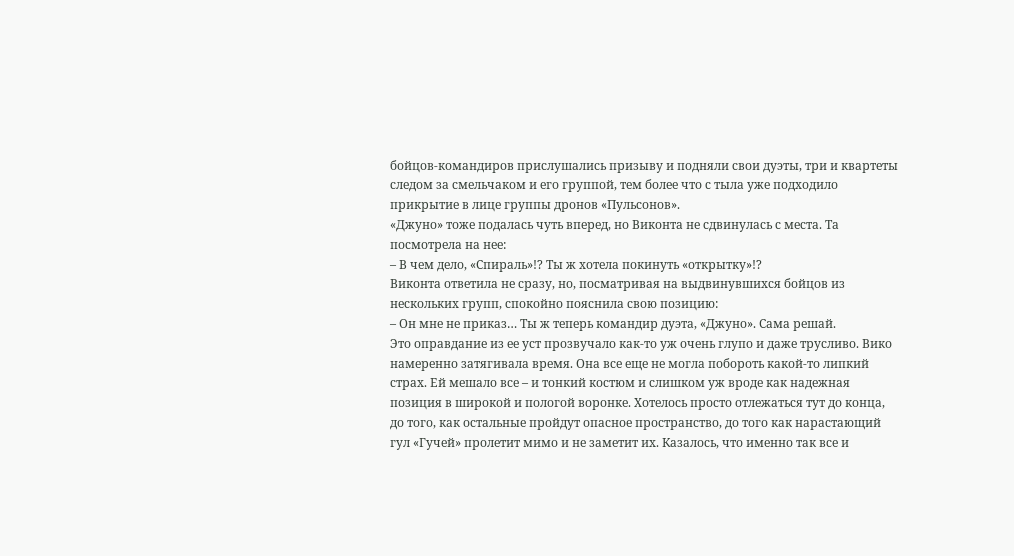бойцов-командиров прислушались призыву и подняли свои дуэты, три и квартеты следом за смельчаком и его группой, тем более что с тыла уже подходило прикрытие в лице группы дронов «Пульсонов».
«Джуно» тоже подалась чуть вперед, но Виконта не сдвинулась с места. Та посмотрела на нее:
– В чем дело, «Спираль»!? Ты ж хотела покинуть «открытку»!?
Виконта ответила не сразу, но, посматривая на выдвинувшихся бойцов из нескольких групп, спокойно пояснила свою позицию:
– Он мне не приказ… Ты ж теперь командир дуэта, «Джуно». Сама решай.
Это оправдание из ее уст прозвучало как-то уж очень глупо и даже трусливо. Вико намеренно затягивала время. Она все еще не могла побороть какой-то липкий страх. Ей мешало все – и тонкий костюм и слишком уж вроде как надежная позиция в широкой и пологой воронке. Хотелось просто отлежаться тут до конца, до того, как остальные пройдут опасное пространство, до того как нарастающий гул «Гучей» пролетит мимо и не заметит их. Казалось, что именно так все и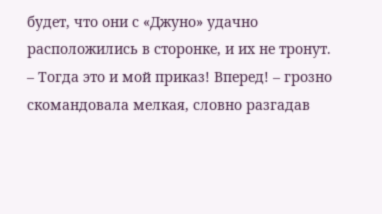будет, что они с «Джуно» удачно расположились в сторонке, и их не тронут.
– Тогда это и мой приказ! Вперед! – грозно скомандовала мелкая, словно разгадав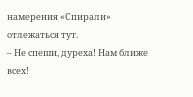намерения «Спирали» отлежаться тут.
– Не спеши, дуреха! Нам ближе всех!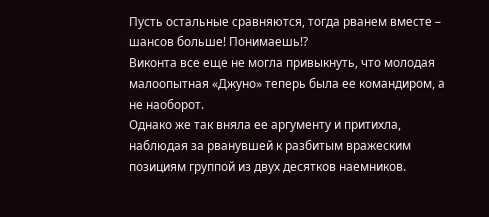Пусть остальные сравняются, тогда рванем вместе – шансов больше! Понимаешь!?
Виконта все еще не могла привыкнуть, что молодая малоопытная «Джуно» теперь была ее командиром, а не наоборот.
Однако же так вняла ее аргументу и притихла, наблюдая за рванувшей к разбитым вражеским позициям группой из двух десятков наемников.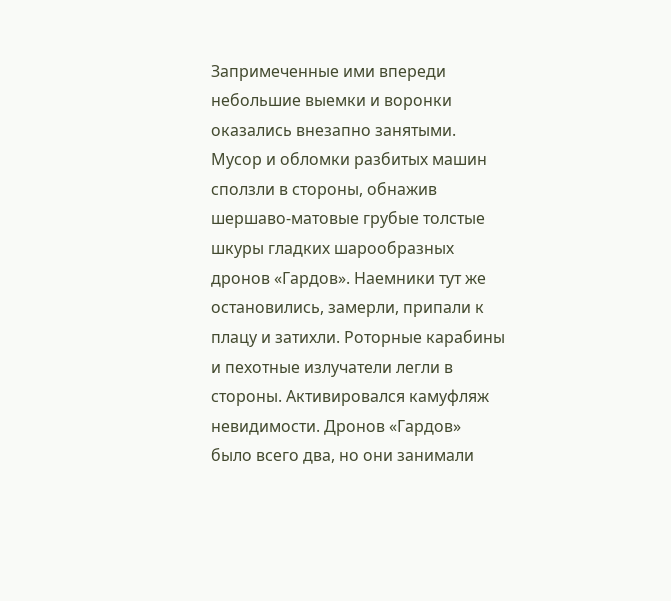Запримеченные ими впереди небольшие выемки и воронки оказались внезапно занятыми. Мусор и обломки разбитых машин сползли в стороны, обнажив шершаво-матовые грубые толстые шкуры гладких шарообразных дронов «Гардов». Наемники тут же остановились, замерли, припали к плацу и затихли. Роторные карабины и пехотные излучатели легли в стороны. Активировался камуфляж невидимости. Дронов «Гардов» было всего два, но они занимали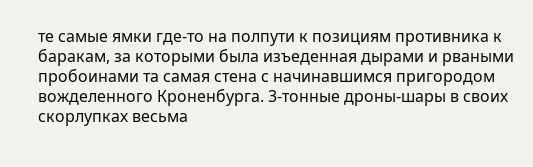те самые ямки где-то на полпути к позициям противника к баракам, за которыми была изъеденная дырами и рваными пробоинами та самая стена с начинавшимся пригородом вожделенного Кроненбурга. 3-тонные дроны-шары в своих скорлупках весьма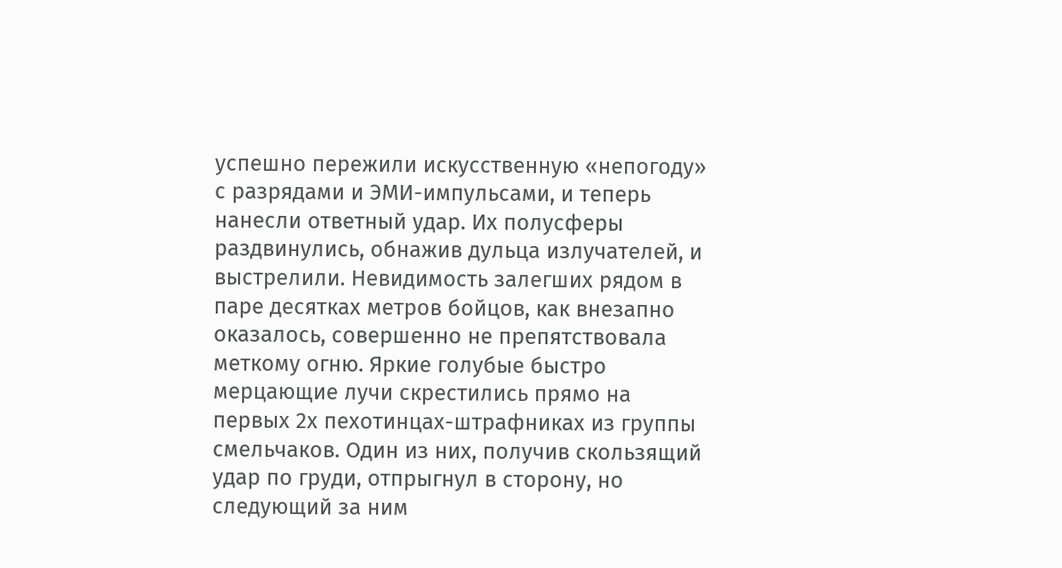успешно пережили искусственную «непогоду» с разрядами и ЭМИ-импульсами, и теперь нанесли ответный удар. Их полусферы раздвинулись, обнажив дульца излучателей, и выстрелили. Невидимость залегших рядом в паре десятках метров бойцов, как внезапно оказалось, совершенно не препятствовала меткому огню. Яркие голубые быстро мерцающие лучи скрестились прямо на первых 2х пехотинцах-штрафниках из группы смельчаков. Один из них, получив скользящий удар по груди, отпрыгнул в сторону, но следующий за ним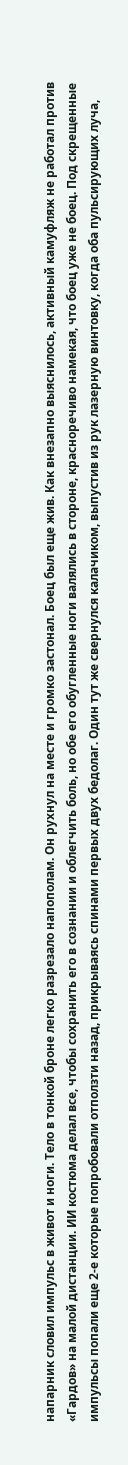напарник словил импульс в живот и ноги. Тело в тонкой броне легко разрезало напополам. Он рухнул на месте и громко застонал. Боец был еще жив. Как внезапно выяснилось, активный камуфляж не работал против «Гардов» на малой дистанции. ИИ костюма делал все, чтобы сохранить его в сознании и облегчить боль, но обе его обугленные ноги валялись в стороне, красноречиво намекая, что боец уже не боец. Под скрещенные импульсы попали еще 2-е которые попробовали отползти назад, прикрываясь спинами первых двух бедолаг. Один тут же свернулся калачиком, выпустив из рук лазерную винтовку, когда оба пульсирующих луча,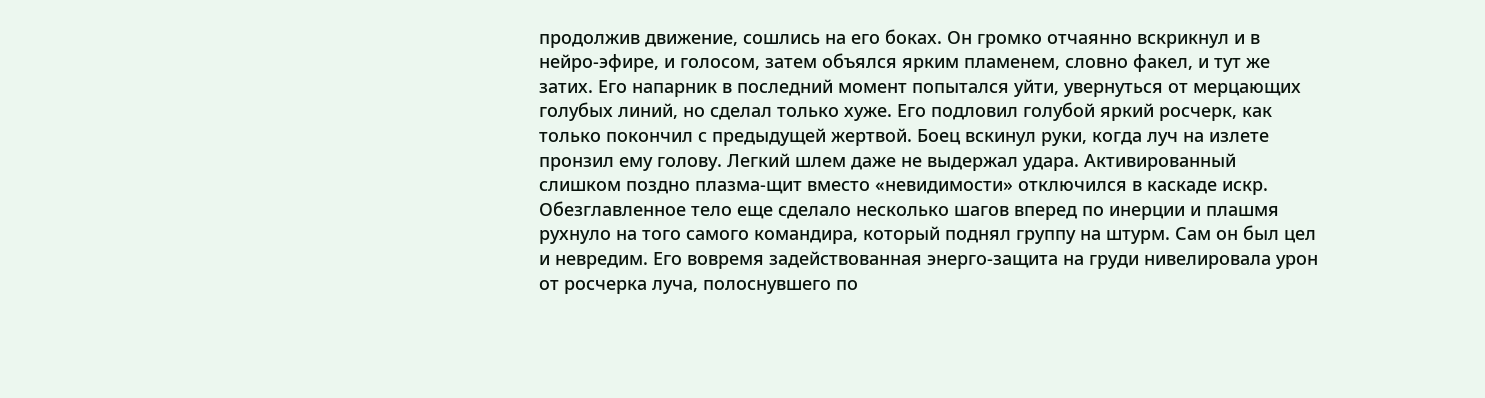продолжив движение, сошлись на его боках. Он громко отчаянно вскрикнул и в нейро-эфире, и голосом, затем объялся ярким пламенем, словно факел, и тут же затих. Его напарник в последний момент попытался уйти, увернуться от мерцающих голубых линий, но сделал только хуже. Его подловил голубой яркий росчерк, как только покончил с предыдущей жертвой. Боец вскинул руки, когда луч на излете пронзил ему голову. Легкий шлем даже не выдержал удара. Активированный слишком поздно плазма-щит вместо «невидимости» отключился в каскаде искр. Обезглавленное тело еще сделало несколько шагов вперед по инерции и плашмя рухнуло на того самого командира, который поднял группу на штурм. Сам он был цел и невредим. Его вовремя задействованная энерго-защита на груди нивелировала урон от росчерка луча, полоснувшего по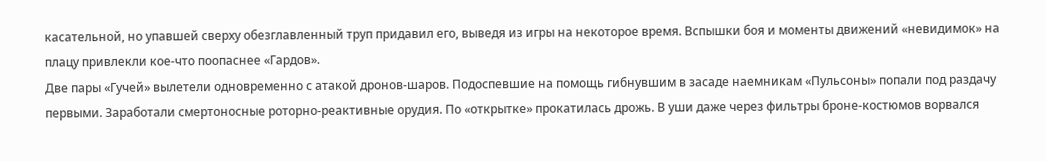касательной, но упавшей сверху обезглавленный труп придавил его, выведя из игры на некоторое время. Вспышки боя и моменты движений «невидимок» на плацу привлекли кое-что поопаснее «Гардов».
Две пары «Гучей» вылетели одновременно с атакой дронов-шаров. Подоспевшие на помощь гибнувшим в засаде наемникам «Пульсоны» попали под раздачу первыми. Заработали смертоносные роторно-реактивные орудия. По «открытке» прокатилась дрожь. В уши даже через фильтры броне-костюмов ворвался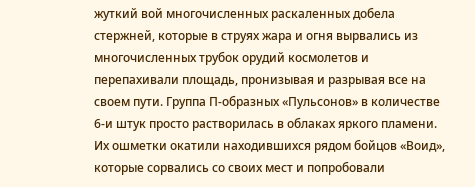жуткий вой многочисленных раскаленных добела стержней, которые в струях жара и огня вырвались из многочисленных трубок орудий космолетов и перепахивали площадь, пронизывая и разрывая все на своем пути. Группа П-образных «Пульсонов» в количестве 6-и штук просто растворилась в облаках яркого пламени. Их ошметки окатили находившихся рядом бойцов «Воид», которые сорвались со своих мест и попробовали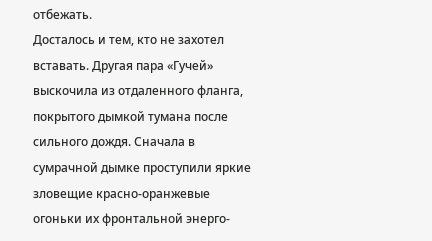отбежать.
Досталось и тем, кто не захотел вставать. Другая пара «Гучей» выскочила из отдаленного фланга, покрытого дымкой тумана после сильного дождя. Сначала в сумрачной дымке проступили яркие зловещие красно-оранжевые огоньки их фронтальной энерго-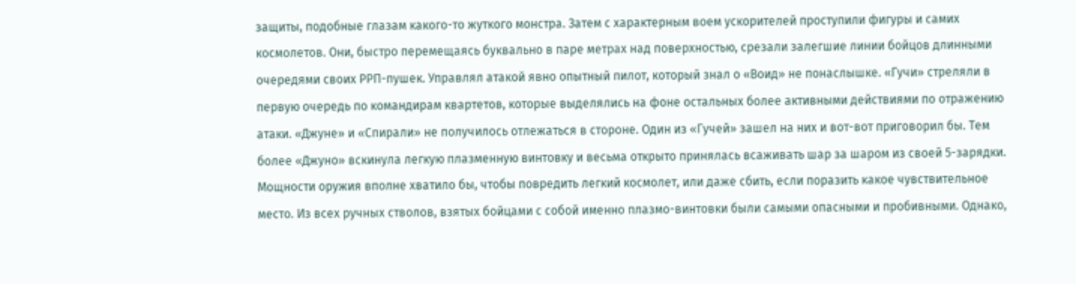защиты, подобные глазам какого-то жуткого монстра. Затем с характерным воем ускорителей проступили фигуры и самих космолетов. Они, быстро перемещаясь буквально в паре метрах над поверхностью, срезали залегшие линии бойцов длинными очередями своих РРП-пушек. Управлял атакой явно опытный пилот, который знал о «Воид» не понаслышке. «Гучи» стреляли в первую очередь по командирам квартетов, которые выделялись на фоне остальных более активными действиями по отражению атаки. «Джуне» и «Спирали» не получилось отлежаться в стороне. Один из «Гучей» зашел на них и вот-вот приговорил бы. Тем более «Джуно» вскинула легкую плазменную винтовку и весьма открыто принялась всаживать шар за шаром из своей 5-зарядки. Мощности оружия вполне хватило бы, чтобы повредить легкий космолет, или даже сбить, если поразить какое чувствительное место. Из всех ручных стволов, взятых бойцами с собой именно плазмо-винтовки были самыми опасными и пробивными. Однако,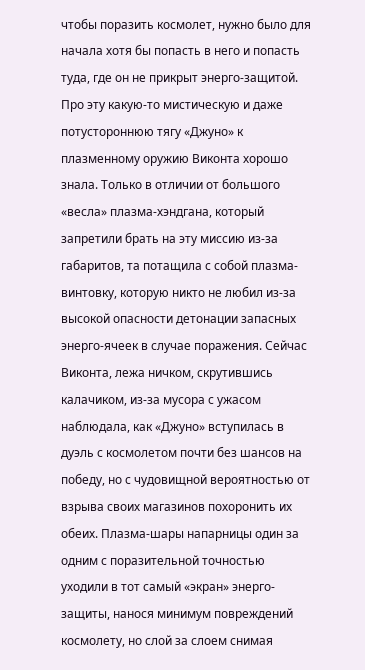чтобы поразить космолет, нужно было для начала хотя бы попасть в него и попасть туда, где он не прикрыт энерго-защитой. Про эту какую-то мистическую и даже потустороннюю тягу «Джуно» к плазменному оружию Виконта хорошо знала. Только в отличии от большого «весла» плазма-хэндгана, который запретили брать на эту миссию из-за габаритов, та потащила с собой плазма-винтовку, которую никто не любил из-за высокой опасности детонации запасных энерго-ячеек в случае поражения. Сейчас Виконта, лежа ничком, скрутившись калачиком, из-за мусора с ужасом наблюдала, как «Джуно» вступилась в дуэль с космолетом почти без шансов на победу, но с чудовищной вероятностью от взрыва своих магазинов похоронить их обеих. Плазма-шары напарницы один за одним с поразительной точностью уходили в тот самый «экран» энерго-защиты, нанося минимум повреждений космолету, но слой за слоем снимая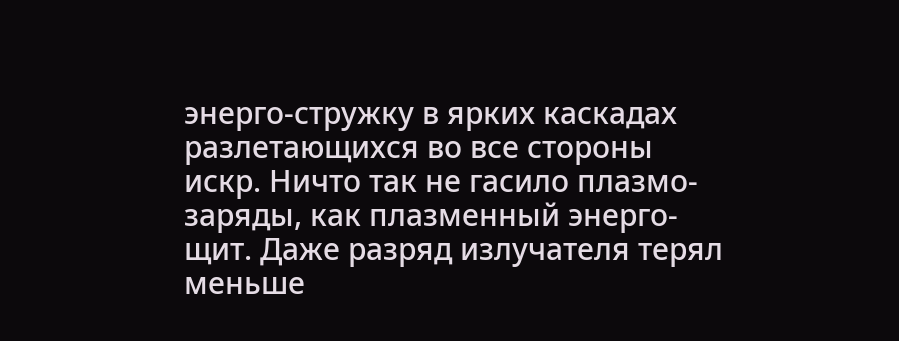энерго-стружку в ярких каскадах разлетающихся во все стороны искр. Ничто так не гасило плазмо-заряды, как плазменный энерго-щит. Даже разряд излучателя терял меньше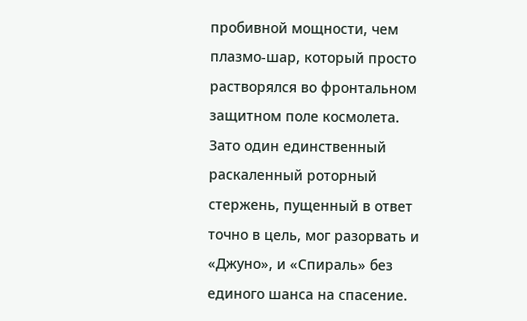пробивной мощности, чем плазмо-шар, который просто растворялся во фронтальном защитном поле космолета. Зато один единственный раскаленный роторный стержень, пущенный в ответ точно в цель, мог разорвать и «Джуно», и «Спираль» без единого шанса на спасение.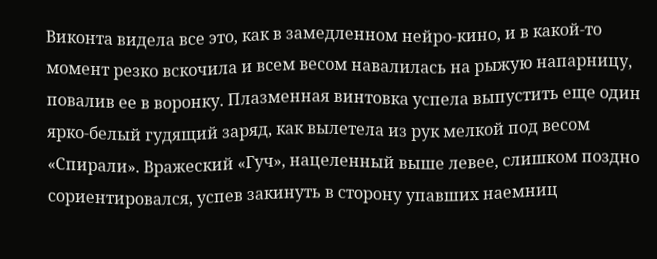Виконта видела все это, как в замедленном нейро-кино, и в какой-то момент резко вскочила и всем весом навалилась на рыжую напарницу, повалив ее в воронку. Плазменная винтовка успела выпустить еще один ярко-белый гудящий заряд, как вылетела из рук мелкой под весом «Спирали». Вражеский «Гуч», нацеленный выше левее, слишком поздно сориентировался, успев закинуть в сторону упавших наемниц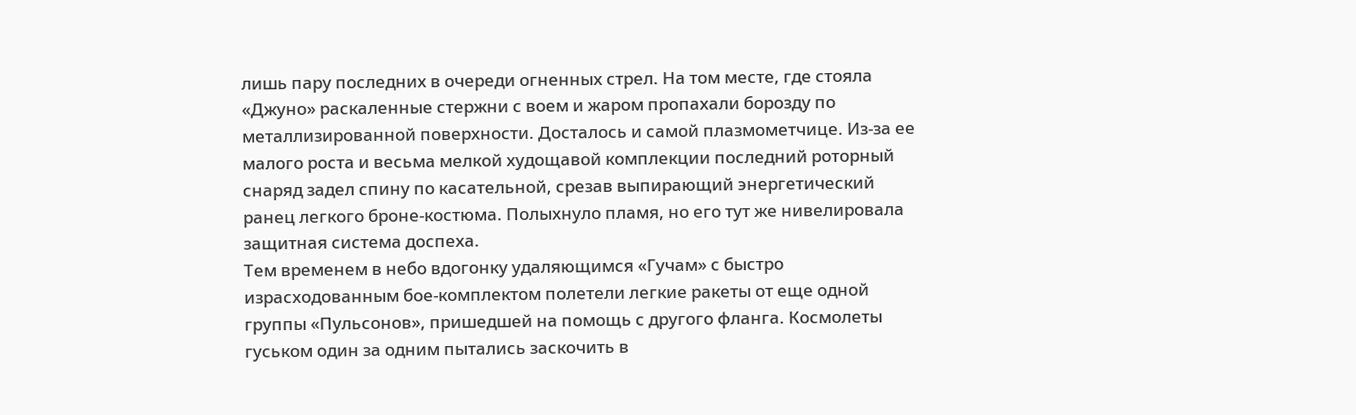лишь пару последних в очереди огненных стрел. На том месте, где стояла «Джуно» раскаленные стержни с воем и жаром пропахали борозду по металлизированной поверхности. Досталось и самой плазмометчице. Из-за ее малого роста и весьма мелкой худощавой комплекции последний роторный снаряд задел спину по касательной, срезав выпирающий энергетический ранец легкого броне-костюма. Полыхнуло пламя, но его тут же нивелировала защитная система доспеха.
Тем временем в небо вдогонку удаляющимся «Гучам» с быстро израсходованным бое-комплектом полетели легкие ракеты от еще одной группы «Пульсонов», пришедшей на помощь с другого фланга. Космолеты гуськом один за одним пытались заскочить в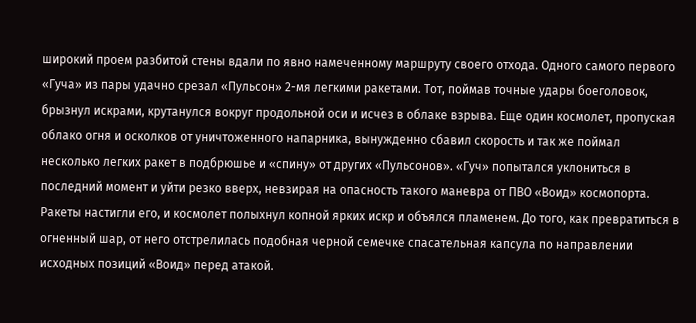широкий проем разбитой стены вдали по явно намеченному маршруту своего отхода. Одного самого первого «Гуча» из пары удачно срезал «Пульсон» 2-мя легкими ракетами. Тот, поймав точные удары боеголовок, брызнул искрами, крутанулся вокруг продольной оси и исчез в облаке взрыва. Еще один космолет, пропуская облако огня и осколков от уничтоженного напарника, вынужденно сбавил скорость и так же поймал несколько легких ракет в подбрюшье и «спину» от других «Пульсонов». «Гуч» попытался уклониться в последний момент и уйти резко вверх, невзирая на опасность такого маневра от ПВО «Воид» космопорта. Ракеты настигли его, и космолет полыхнул копной ярких искр и объялся пламенем. До того, как превратиться в огненный шар, от него отстрелилась подобная черной семечке спасательная капсула по направлении исходных позиций «Воид» перед атакой.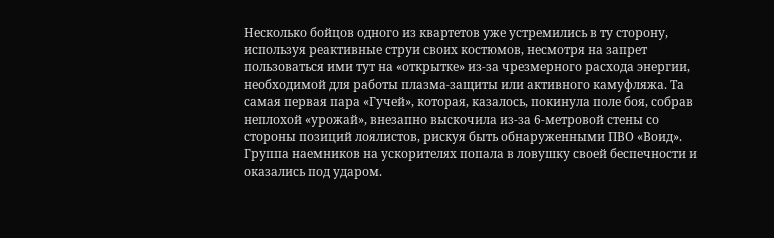Несколько бойцов одного из квартетов уже устремились в ту сторону, используя реактивные струи своих костюмов, несмотря на запрет пользоваться ими тут на «открытке» из-за чрезмерного расхода энергии, необходимой для работы плазма-защиты или активного камуфляжа. Та самая первая пара «Гучей», которая, казалось, покинула поле боя, собрав неплохой «урожай», внезапно выскочила из-за 6-метровой стены со стороны позиций лоялистов, рискуя быть обнаруженными ПВО «Воид». Группа наемников на ускорителях попала в ловушку своей беспечности и оказались под ударом.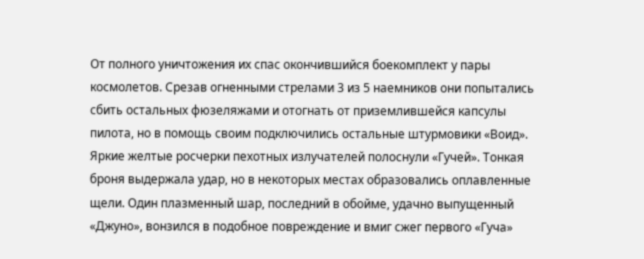От полного уничтожения их спас окончившийся боекомплект у пары космолетов. Срезав огненными стрелами 3 из 5 наемников они попытались сбить остальных фюзеляжами и отогнать от приземлившейся капсулы пилота, но в помощь своим подключились остальные штурмовики «Воид». Яркие желтые росчерки пехотных излучателей полоснули «Гучей». Тонкая броня выдержала удар, но в некоторых местах образовались оплавленные щели. Один плазменный шар, последний в обойме, удачно выпущенный «Джуно», вонзился в подобное повреждение и вмиг сжег первого «Гуча»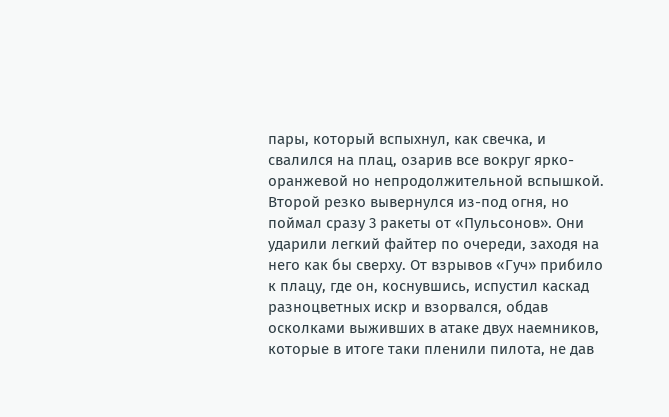пары, который вспыхнул, как свечка, и свалился на плац, озарив все вокруг ярко-оранжевой но непродолжительной вспышкой. Второй резко вывернулся из-под огня, но поймал сразу 3 ракеты от «Пульсонов». Они ударили легкий файтер по очереди, заходя на него как бы сверху. От взрывов «Гуч» прибило к плацу, где он, коснувшись, испустил каскад разноцветных искр и взорвался, обдав осколками выживших в атаке двух наемников, которые в итоге таки пленили пилота, не дав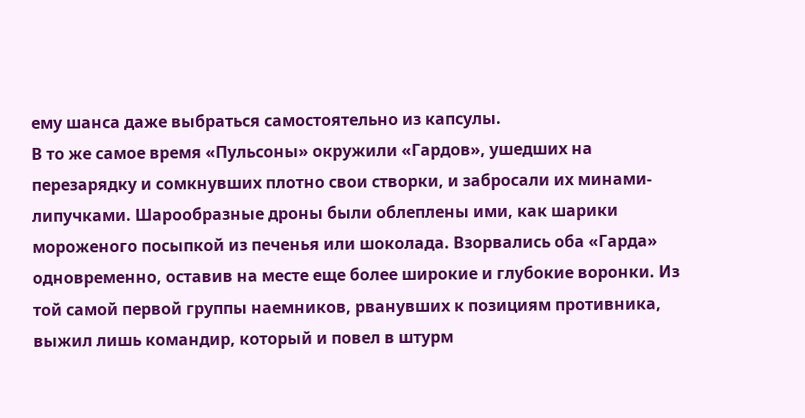ему шанса даже выбраться самостоятельно из капсулы.
В то же самое время «Пульсоны» окружили «Гардов», ушедших на перезарядку и сомкнувших плотно свои створки, и забросали их минами-липучками. Шарообразные дроны были облеплены ими, как шарики мороженого посыпкой из печенья или шоколада. Взорвались оба «Гарда» одновременно, оставив на месте еще более широкие и глубокие воронки. Из той самой первой группы наемников, рванувших к позициям противника, выжил лишь командир, который и повел в штурм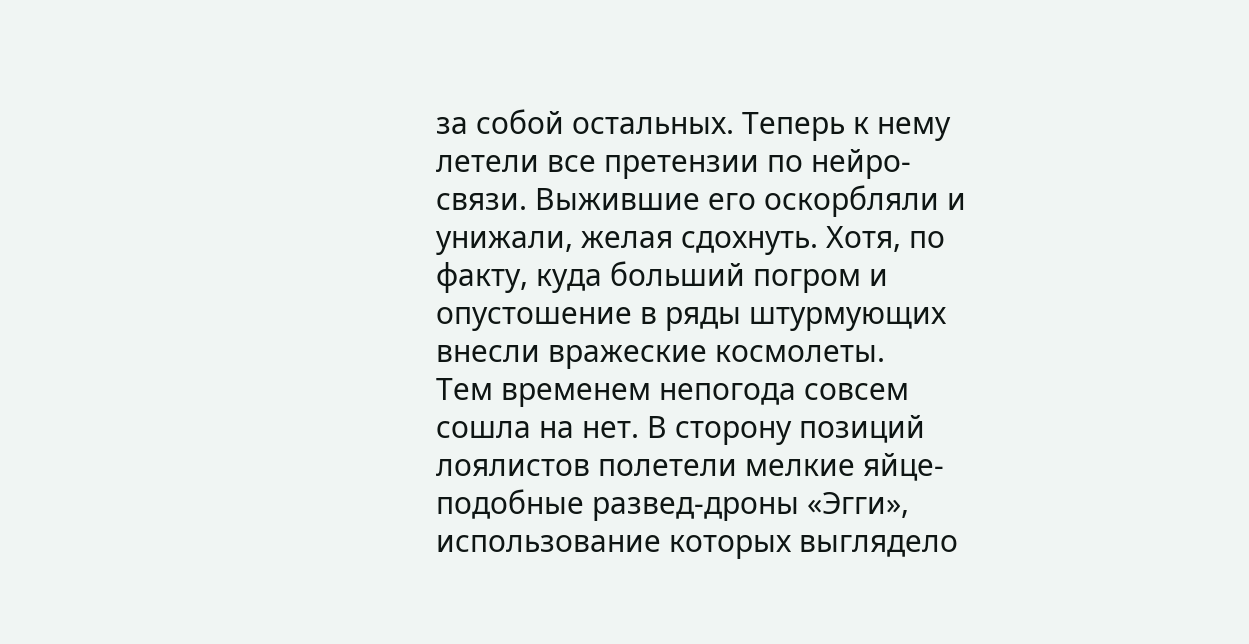за собой остальных. Теперь к нему летели все претензии по нейро-связи. Выжившие его оскорбляли и унижали, желая сдохнуть. Хотя, по факту, куда больший погром и опустошение в ряды штурмующих внесли вражеские космолеты.
Тем временем непогода совсем сошла на нет. В сторону позиций лоялистов полетели мелкие яйце-подобные развед-дроны «Эгги», использование которых выглядело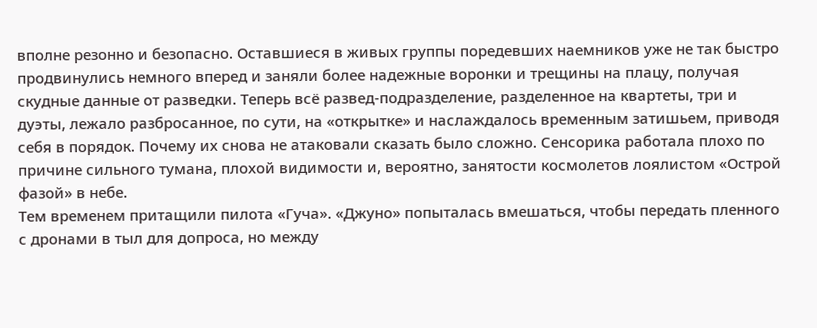вполне резонно и безопасно. Оставшиеся в живых группы поредевших наемников уже не так быстро продвинулись немного вперед и заняли более надежные воронки и трещины на плацу, получая скудные данные от разведки. Теперь всё развед-подразделение, разделенное на квартеты, три и дуэты, лежало разбросанное, по сути, на «открытке» и наслаждалось временным затишьем, приводя себя в порядок. Почему их снова не атаковали сказать было сложно. Сенсорика работала плохо по причине сильного тумана, плохой видимости и, вероятно, занятости космолетов лоялистом «Острой фазой» в небе.
Тем временем притащили пилота «Гуча». «Джуно» попыталась вмешаться, чтобы передать пленного с дронами в тыл для допроса, но между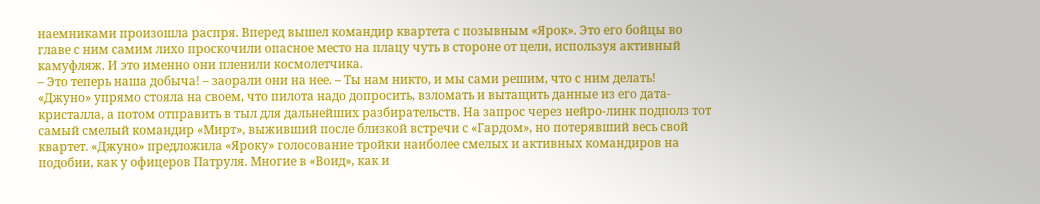наемниками произошла распря. Вперед вышел командир квартета с позывным «Ярок». Это его бойцы во главе с ним самим лихо проскочили опасное место на плацу чуть в стороне от цели, используя активный камуфляж. И это именно они пленили космолетчика.
– Это теперь наша добыча! – заорали они на нее. – Ты нам никто, и мы сами решим, что с ним делать!
«Джуно» упрямо стояла на своем, что пилота надо допросить, взломать и вытащить данные из его дата-кристалла, а потом отправить в тыл для дальнейших разбирательств. На запрос через нейро-линк подполз тот самый смелый командир «Мирт», выживший после близкой встречи с «Гардом», но потерявший весь свой квартет. «Джуно» предложила «Яроку» голосование тройки наиболее смелых и активных командиров на подобии, как у офицеров Патруля. Многие в «Воид», как и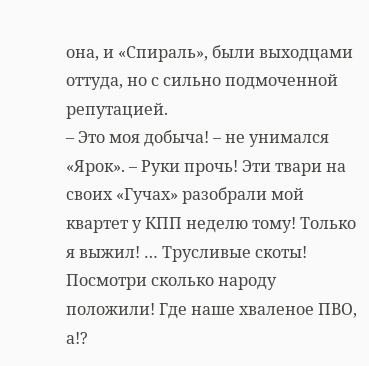она, и «Спираль», были выходцами оттуда, но с сильно подмоченной репутацией.
– Это моя добыча! – не унимался «Ярок». – Руки прочь! Эти твари на своих «Гучах» разобрали мой квартет у КПП неделю тому! Только я выжил! … Трусливые скоты! Посмотри сколько народу положили! Где наше хваленое ПВО, а!?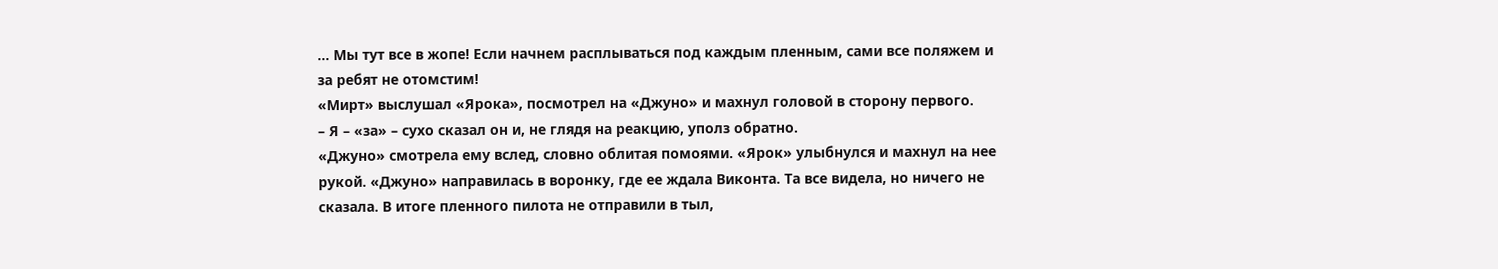… Мы тут все в жопе! Если начнем расплываться под каждым пленным, сами все поляжем и за ребят не отомстим!
«Мирт» выслушал «Ярока», посмотрел на «Джуно» и махнул головой в сторону первого.
– Я – «за» – сухо сказал он и, не глядя на реакцию, уполз обратно.
«Джуно» смотрела ему вслед, словно облитая помоями. «Ярок» улыбнулся и махнул на нее рукой. «Джуно» направилась в воронку, где ее ждала Виконта. Та все видела, но ничего не сказала. В итоге пленного пилота не отправили в тыл,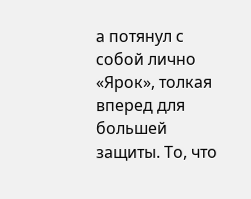а потянул с собой лично «Ярок», толкая вперед для большей защиты. То, что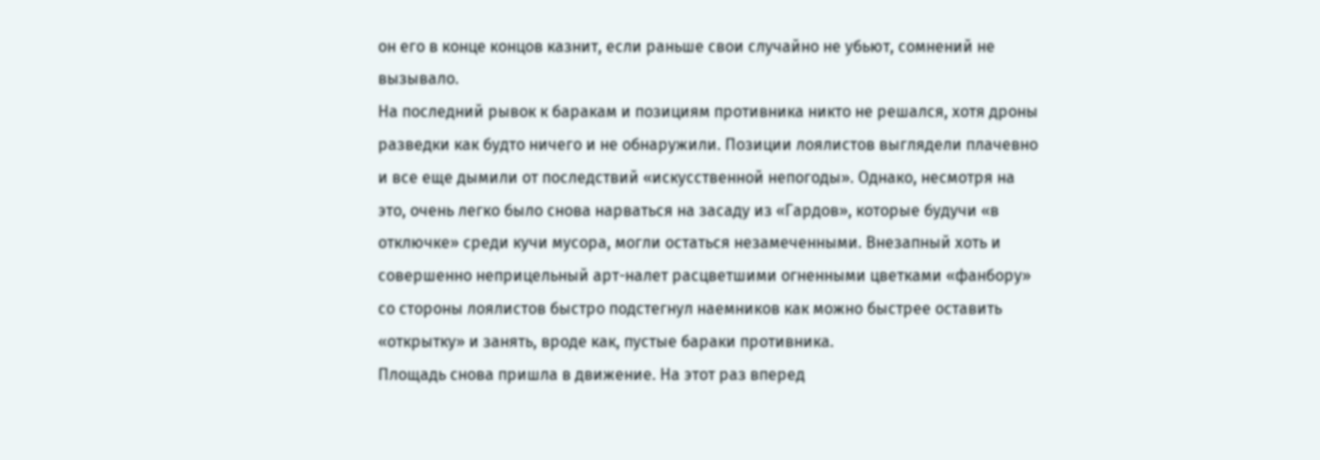он его в конце концов казнит, если раньше свои случайно не убьют, сомнений не вызывало.
На последний рывок к баракам и позициям противника никто не решался, хотя дроны разведки как будто ничего и не обнаружили. Позиции лоялистов выглядели плачевно и все еще дымили от последствий «искусственной непогоды». Однако, несмотря на это, очень легко было снова нарваться на засаду из «Гардов», которые будучи «в отключке» среди кучи мусора, могли остаться незамеченными. Внезапный хоть и совершенно неприцельный арт-налет расцветшими огненными цветками «фанбору» со стороны лоялистов быстро подстегнул наемников как можно быстрее оставить «открытку» и занять, вроде как, пустые бараки противника.
Площадь снова пришла в движение. На этот раз вперед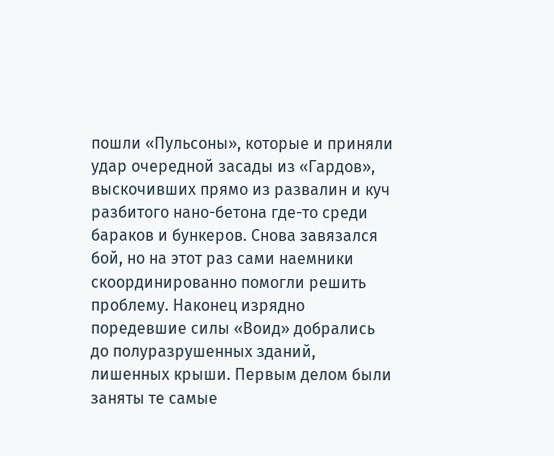пошли «Пульсоны», которые и приняли удар очередной засады из «Гардов», выскочивших прямо из развалин и куч разбитого нано-бетона где-то среди бараков и бункеров. Снова завязался бой, но на этот раз сами наемники скоординированно помогли решить проблему. Наконец изрядно поредевшие силы «Воид» добрались до полуразрушенных зданий, лишенных крыши. Первым делом были заняты те самые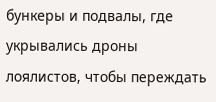бункеры и подвалы, где укрывались дроны лоялистов, чтобы переждать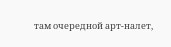там очередной арт-налет,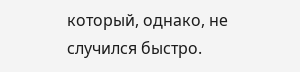который, однако, не случился быстро.